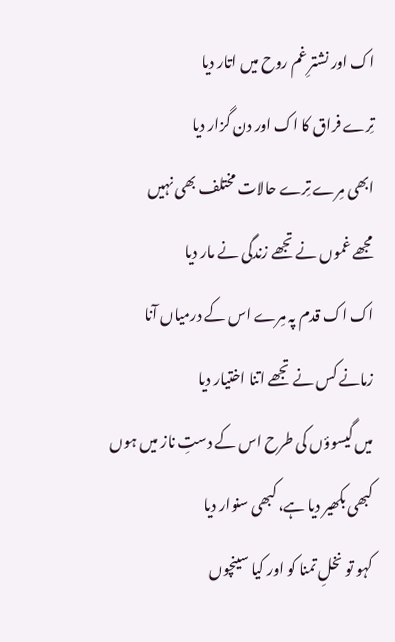اک اور نشترِ غم روح میں اتار دیا
تِرے فراق کا اک اور دن گزار دیا
ابھی مِرے تِرے حالات مختلف بھی نہیں
مجھے غموں نے تجھے زندگی نے مار دیا
اک اک قدم پہ مِرے اس کے درمیاں آنا
زمانے کس نے تجھے اتنا اختیار دیا
میں گیسوؤں کی طرح اس کے دستِ ناز میں ہوں
کبھی بکھیر دیا ہے، کبھی سنوار دیا
کہو تو نخلِ تمنا کو اور کیا سینچوں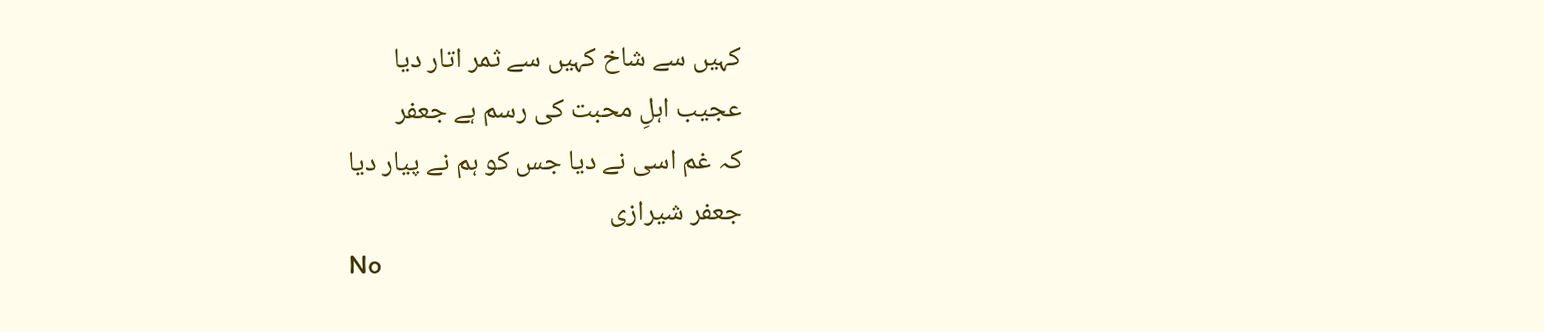کہیں سے شاخ کہیں سے ثمر اتار دیا
عجیب اہلِ محبت کی رسم ہے جعفر
کہ غم اسی نے دیا جس کو ہم نے پیار دیا
جعفر شیرازی
No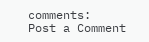comments:
Post a Comment